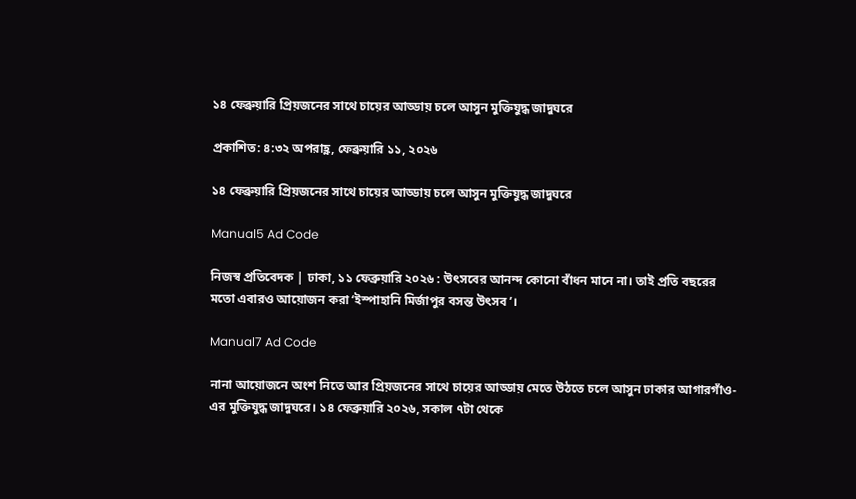১৪ ফেব্রুয়ারি প্রিয়জনের সাথে চায়ের আড্ডায় চলে আসুন মুক্তিযুদ্ধ জাদুঘরে

প্রকাশিত: ৪:৩২ অপরাহ্ণ, ফেব্রুয়ারি ১১, ২০২৬

১৪ ফেব্রুয়ারি প্রিয়জনের সাথে চায়ের আড্ডায় চলে আসুন মুক্তিযুদ্ধ জাদুঘরে

Manual5 Ad Code

নিজস্ব প্রতিবেদক | ঢাকা, ১১ ফেব্রুয়ারি ২০২৬ : উৎসবের আনন্দ কোনো বাঁধন মানে না। তাই প্রতি বছরের মতো এবারও আয়োজন করা ‘ইস্পাহানি মির্জাপুর বসন্ত উৎসব’।

Manual7 Ad Code

নানা আয়োজনে অংশ নিতে আর প্রিয়জনের সাথে চায়ের আড্ডায় মেতে উঠতে চলে আসুন ঢাকার আগারগাঁও-এর মুক্তিযুদ্ধ জাদুঘরে। ১৪ ফেব্রুয়ারি ২০২৬, সকাল ৭টা থেকে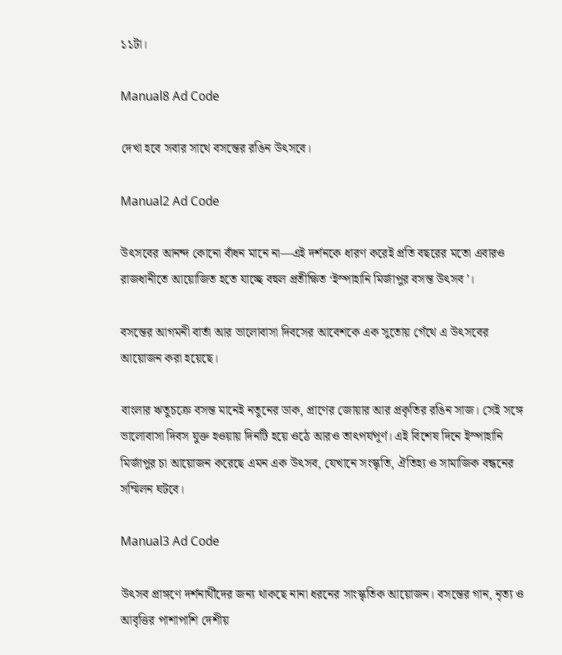১১টা।

Manual8 Ad Code

দেখা হবে সবার সাথে বসন্তের রঙিন উৎসবে।

Manual2 Ad Code

উৎসবের আনন্দ কোনো বাঁধন মানে না—এই দর্শনকে ধারণ করেই প্রতি বছরের মতো এবারও রাজধানীতে আয়োজিত হতে যাচ্ছে বহুল প্রতীক্ষিত ‘ইস্পাহানি মির্জাপুর বসন্ত উৎসব’।

বসন্তের আগমনী বার্তা আর ভালোবাসা দিবসের আবেশকে এক সুতোয় গেঁথে এ উৎসবের আয়োজন করা হয়েছে।

বাংলার ঋতুচক্রে বসন্ত মানেই নতুনের ডাক, প্রাণের জোয়ার আর প্রকৃতির রঙিন সাজ। সেই সঙ্গে ভালোবাসা দিবস যুক্ত হওয়ায় দিনটি হয়ে ওঠে আরও তাৎপর্যপূর্ণ। এই বিশেষ দিনে ইস্পাহানি মির্জাপুর চা আয়োজন করেছে এমন এক উৎসব, যেখানে সংস্কৃতি, ঐতিহ্য ও সামাজিক বন্ধনের সম্মিলন ঘটবে।

Manual3 Ad Code

উৎসব প্রাঙ্গণে দর্শনার্থীদের জন্য থাকছে নানা ধরনের সাংস্কৃতিক আয়োজন। বসন্তের গান, নৃত্য ও আবৃত্তির পাশাপাশি দেশীয়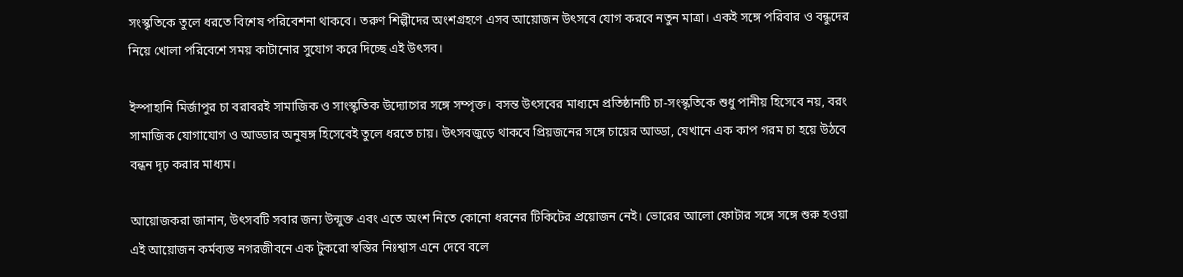সংস্কৃতিকে তুলে ধরতে বিশেষ পরিবেশনা থাকবে। তরুণ শিল্পীদের অংশগ্রহণে এসব আয়োজন উৎসবে যোগ করবে নতুন মাত্রা। একই সঙ্গে পরিবার ও বন্ধুদের নিয়ে খোলা পরিবেশে সময় কাটানোর সুযোগ করে দিচ্ছে এই উৎসব।

ইস্পাহানি মির্জাপুর চা বরাবরই সামাজিক ও সাংস্কৃতিক উদ্যোগের সঙ্গে সম্পৃক্ত। বসন্ত উৎসবের মাধ্যমে প্রতিষ্ঠানটি চা-সংস্কৃতিকে শুধু পানীয় হিসেবে নয়, বরং সামাজিক যোগাযোগ ও আড্ডার অনুষঙ্গ হিসেবেই তুলে ধরতে চায়। উৎসবজুড়ে থাকবে প্রিয়জনের সঙ্গে চায়ের আড্ডা, যেখানে এক কাপ গরম চা হয়ে উঠবে বন্ধন দৃঢ় করার মাধ্যম।

আয়োজকরা জানান, উৎসবটি সবার জন্য উন্মুক্ত এবং এতে অংশ নিতে কোনো ধরনের টিকিটের প্রয়োজন নেই। ভোরের আলো ফোটার সঙ্গে সঙ্গে শুরু হওয়া এই আয়োজন কর্মব্যস্ত নগরজীবনে এক টুকরো স্বস্তির নিঃশ্বাস এনে দেবে বলে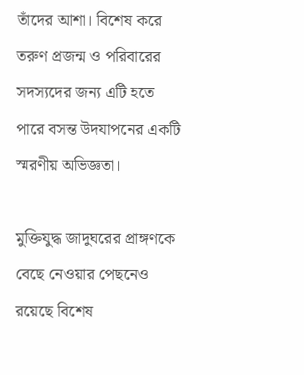তাঁদের আশা। বিশেষ করে তরুণ প্রজন্ম ও পরিবারের সদস্যদের জন্য এটি হতে পারে বসন্ত উদযাপনের একটি স্মরণীয় অভিজ্ঞতা।

মুক্তিযুদ্ধ জাদুঘরের প্রাঙ্গণকে বেছে নেওয়ার পেছনেও রয়েছে বিশেষ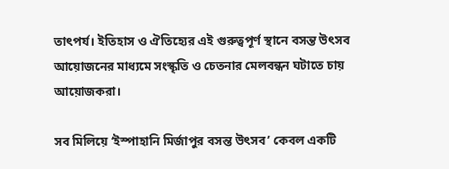তাৎপর্য। ইতিহাস ও ঐতিহ্যের এই গুরুত্বপূর্ণ স্থানে বসন্ত উৎসব আয়োজনের মাধ্যমে সংস্কৃতি ও চেতনার মেলবন্ধন ঘটাতে চায় আয়োজকরা।

সব মিলিয়ে ‘ইস্পাহানি মির্জাপুর বসন্ত উৎসব’ কেবল একটি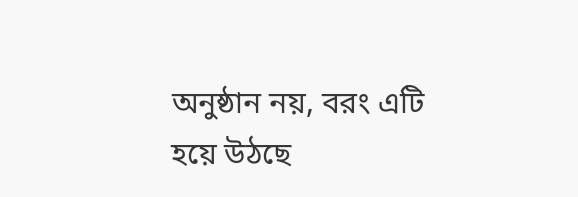অনুষ্ঠান নয়, বরং এটি হয়ে উঠছে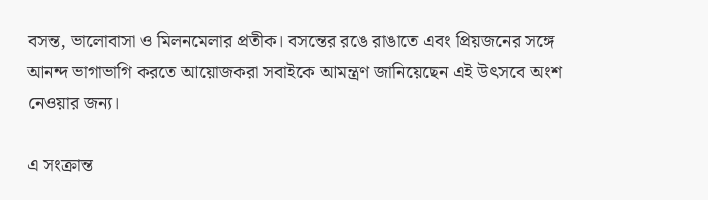বসন্ত, ভালোবাসা ও মিলনমেলার প্রতীক। বসন্তের রঙে রাঙাতে এবং প্রিয়জনের সঙ্গে আনন্দ ভাগাভাগি করতে আয়োজকরা সবাইকে আমন্ত্রণ জানিয়েছেন এই উৎসবে অংশ নেওয়ার জন্য।

এ সংক্রান্ত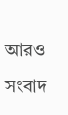আরও সংবাদ